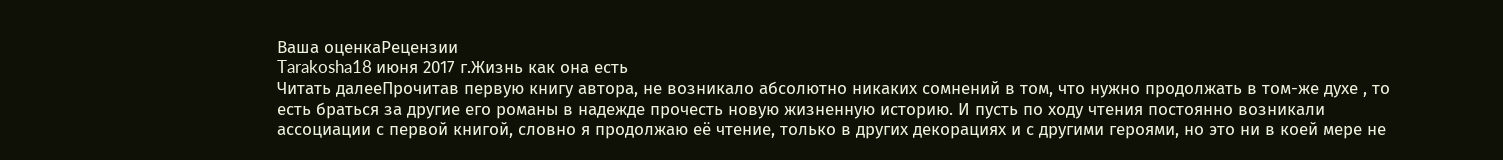Ваша оценкаРецензии
Tarakosha18 июня 2017 г.Жизнь как она есть
Читать далееПрочитав первую книгу автора, не возникало абсолютно никаких сомнений в том, что нужно продолжать в том-же духе , то есть браться за другие его романы в надежде прочесть новую жизненную историю. И пусть по ходу чтения постоянно возникали ассоциации с первой книгой, словно я продолжаю её чтение, только в других декорациях и с другими героями, но это ни в коей мере не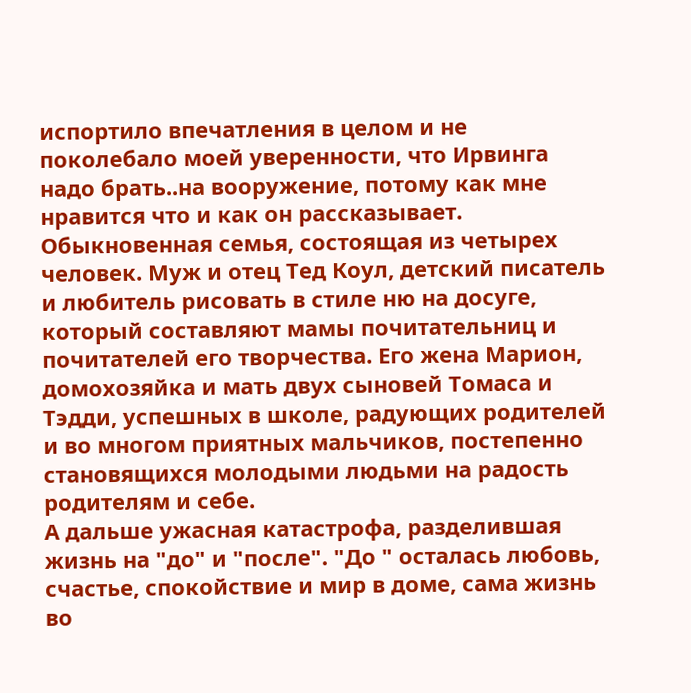испортило впечатления в целом и не поколебало моей уверенности, что Ирвинга надо брать..на вооружение, потому как мне нравится что и как он рассказывает.
Обыкновенная семья, состоящая из четырех человек. Муж и отец Тед Коул, детский писатель и любитель рисовать в стиле ню на досуге, который составляют мамы почитательниц и почитателей его творчества. Его жена Марион, домохозяйка и мать двух сыновей Томаса и Тэдди, успешных в школе, радующих родителей и во многом приятных мальчиков, постепенно становящихся молодыми людьми на радость родителям и себе.
А дальше ужасная катастрофа, разделившая жизнь на "до" и "после". "До " осталась любовь, счастье, спокойствие и мир в доме, сама жизнь во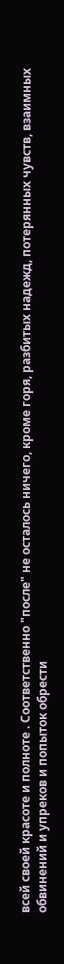всей своей красоте и полноте . Соответственно "после" не осталось ничего, кроме горя, разбитых надежд, потерянных чувств, взаимных обвинений и упреков и попыток обрести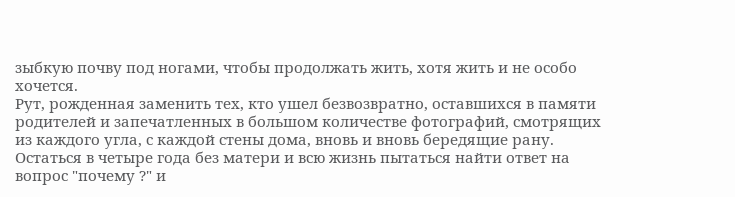зыбкую почву под ногами, чтобы продолжать жить, хотя жить и не особо хочется.
Рут, рожденная заменить тех, кто ушел безвозвратно, оставшихся в памяти родителей и запечатленных в большом количестве фотографий, смотрящих из каждого угла, с каждой стены дома, вновь и вновь бередящие рану. Остаться в четыре года без матери и всю жизнь пытаться найти ответ на вопрос "почему ?" и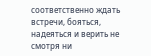соответственно ждать встречи, бояться, надеяться и верить не смотря ни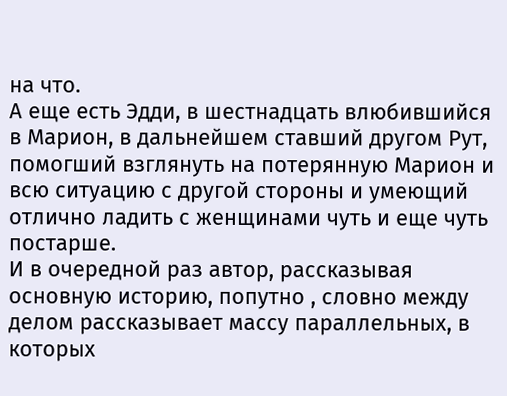на что.
А еще есть Эдди, в шестнадцать влюбившийся в Марион, в дальнейшем ставший другом Рут, помогший взглянуть на потерянную Марион и всю ситуацию с другой стороны и умеющий отлично ладить с женщинами чуть и еще чуть постарше.
И в очередной раз автор, рассказывая основную историю, попутно , словно между делом рассказывает массу параллельных, в которых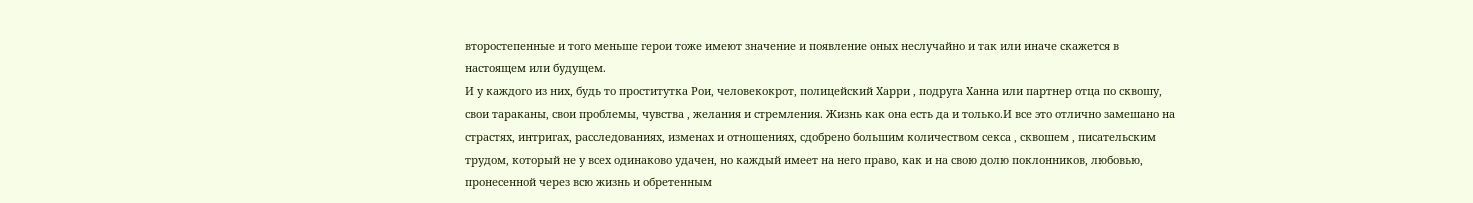второстепенные и того меньше герои тоже имеют значение и появление оных неслучайно и так или иначе скажется в настоящем или будущем.
И у каждого из них, будь то проститутка Рои, человекокрот, полицейский Харри , подруга Ханна или партнер отца по сквошу, свои тараканы, свои проблемы, чувства , желания и стремления. Жизнь как она есть да и только.И все это отлично замешано на страстях, интригах, расследованиях, изменах и отношениях, сдобрено большим количеством секса , сквошем , писательским трудом, который не у всех одинаково удачен, но каждый имеет на него право, как и на свою долю поклонников, любовью, пронесенной через всю жизнь и обретенным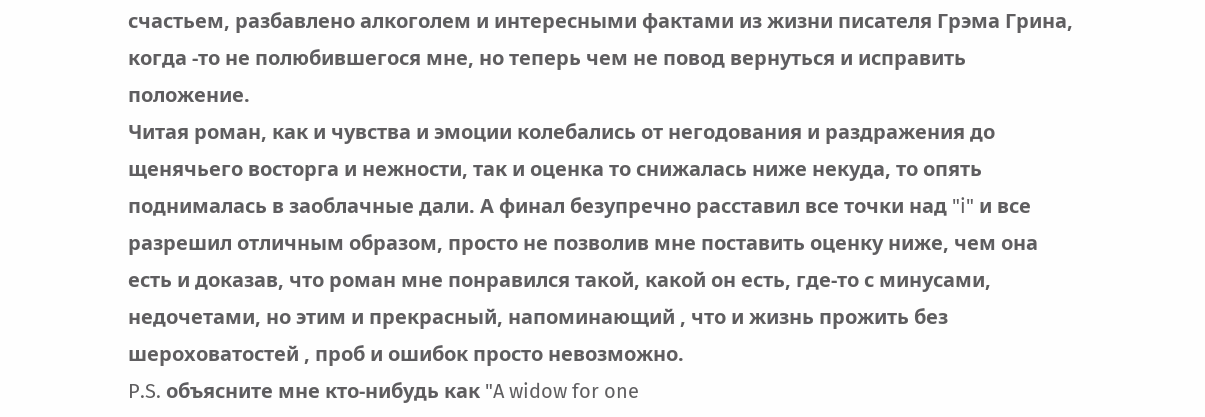счастьем, разбавлено алкоголем и интересными фактами из жизни писателя Грэма Грина, когда -то не полюбившегося мне, но теперь чем не повод вернуться и исправить положение.
Читая роман, как и чувства и эмоции колебались от негодования и раздражения до щенячьего восторга и нежности, так и оценка то снижалась ниже некуда, то опять поднималась в заоблачные дали. А финал безупречно расставил все точки над "i" и все разрешил отличным образом, просто не позволив мне поставить оценку ниже, чем она есть и доказав, что роман мне понравился такой, какой он есть, где-то с минусами, недочетами, но этим и прекрасный, напоминающий , что и жизнь прожить без шероховатостей , проб и ошибок просто невозможно.
P.S. объясните мне кто-нибудь как "A widow for one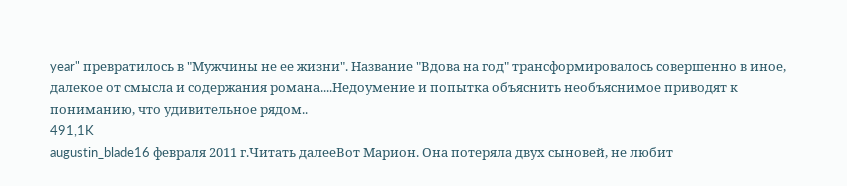year" превратилось в "Мужчины не ее жизни". Название "Вдова на год" трансформировалось совершенно в иное, далекое от смысла и содержания романа....Недоумение и попытка объяснить необъяснимое приводят к пониманию, что удивительное рядом..
491,1K
augustin_blade16 февраля 2011 г.Читать далееВот Марион. Она потеряла двух сыновей, не любит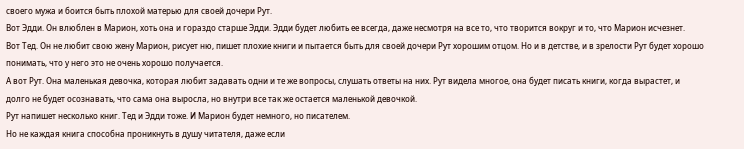своего мужа и боится быть плохой матерью для своей дочери Рут.
Вот Эдди. Он влюблен в Марион, хоть она и гораздо старше Эдди. Эдди будет любить ее всегда, даже несмотря на все то, что творится вокруг и то, что Марион исчезнет.
Вот Тед. Он не любит свою жену Марион, рисует ню, пишет плохие книги и пытается быть для своей дочери Рут хорошим отцом. Но и в детстве, и в зрелости Рут будет хорошо понимать, что у него это не очень хорошо получается.
А вот Рут. Она маленькая девочка, которая любит задавать одни и те же вопросы, слушать ответы на них. Рут видела многое, она будет писать книги, когда вырастет, и долго не будет осознавать, что сама она выросла, но внутри все так же остается маленькой девочкой.
Рут напишет несколько книг. Тед и Эдди тоже. И Марион будет немного, но писателем.
Но не каждая книга способна проникнуть в душу читателя, даже если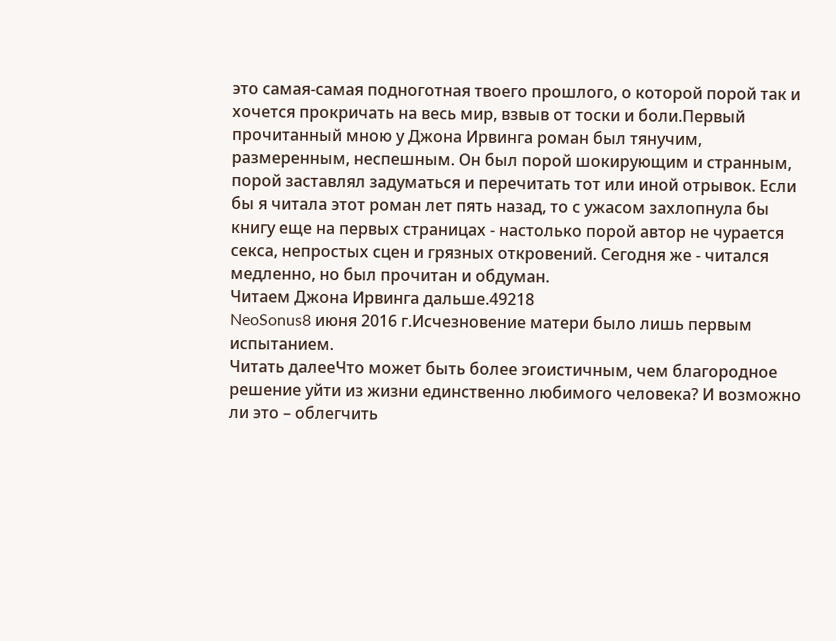это самая-самая подноготная твоего прошлого, о которой порой так и хочется прокричать на весь мир, взвыв от тоски и боли.Первый прочитанный мною у Джона Ирвинга роман был тянучим, размеренным, неспешным. Он был порой шокирующим и странным, порой заставлял задуматься и перечитать тот или иной отрывок. Если бы я читала этот роман лет пять назад, то с ужасом захлопнула бы книгу еще на первых страницах - настолько порой автор не чурается секса, непростых сцен и грязных откровений. Сегодня же - читался медленно, но был прочитан и обдуман.
Читаем Джона Ирвинга дальше.49218
NeoSonus8 июня 2016 г.Исчезновение матери было лишь первым испытанием.
Читать далееЧто может быть более эгоистичным, чем благородное решение уйти из жизни единственно любимого человека? И возможно ли это – облегчить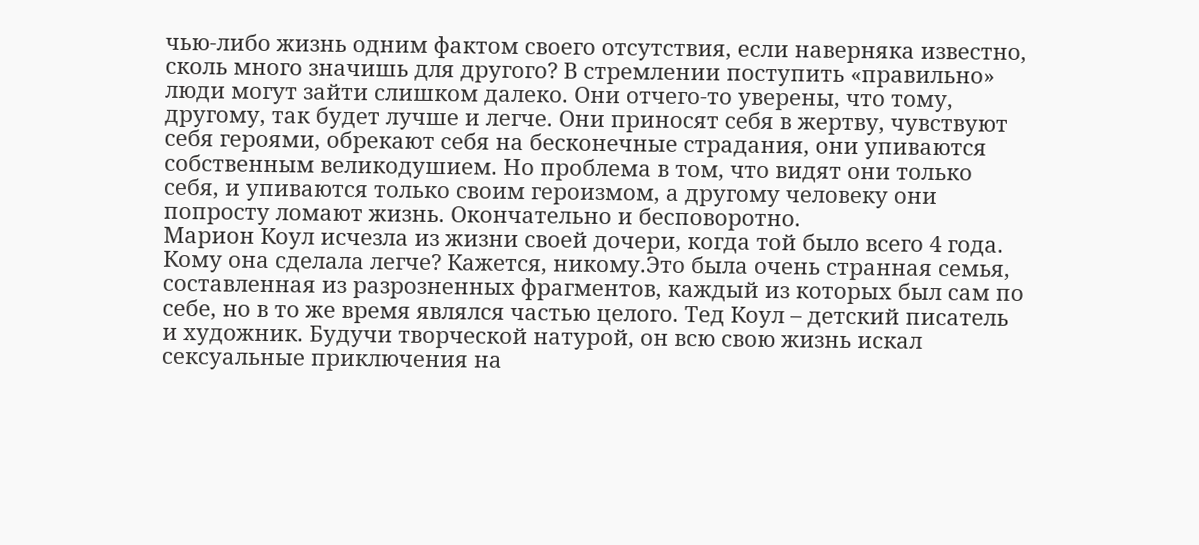чью-либо жизнь одним фактом своего отсутствия, если наверняка известно, сколь много значишь для другого? В стремлении поступить «правильно» люди могут зайти слишком далеко. Они отчего-то уверены, что тому, другому, так будет лучше и легче. Они приносят себя в жертву, чувствуют себя героями, обрекают себя на бесконечные страдания, они упиваются собственным великодушием. Но проблема в том, что видят они только себя, и упиваются только своим героизмом, а другому человеку они попросту ломают жизнь. Окончательно и бесповоротно.
Марион Коул исчезла из жизни своей дочери, когда той было всего 4 года. Кому она сделала легче? Кажется, никому.Это была очень странная семья, составленная из разрозненных фрагментов, каждый из которых был сам по себе, но в то же время являлся частью целого. Тед Коул – детский писатель и художник. Будучи творческой натурой, он всю свою жизнь искал сексуальные приключения на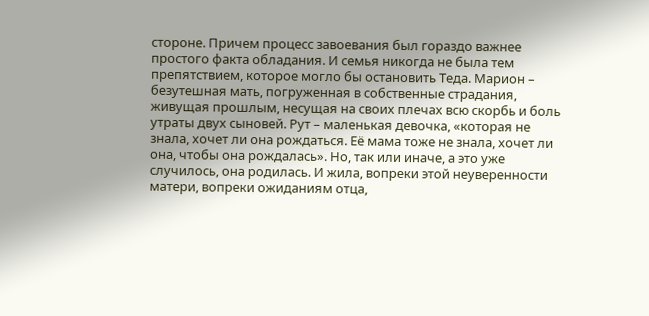стороне. Причем процесс завоевания был гораздо важнее простого факта обладания. И семья никогда не была тем препятствием, которое могло бы остановить Теда. Марион – безутешная мать, погруженная в собственные страдания, живущая прошлым, несущая на своих плечах всю скорбь и боль утраты двух сыновей. Рут – маленькая девочка, «которая не знала, хочет ли она рождаться. Её мама тоже не знала, хочет ли она, чтобы она рождалась». Но, так или иначе, а это уже случилось, она родилась. И жила, вопреки этой неуверенности матери, вопреки ожиданиям отца,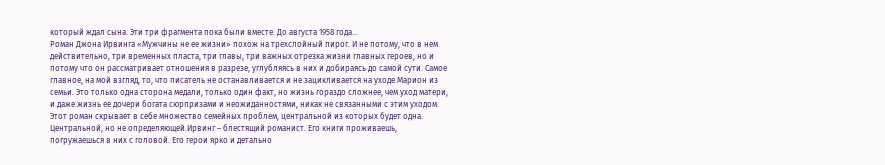который ждал сына. Эти три фрагмента пока были вместе. До августа 1958 года…
Роман Джона Ирвинга «Мужчины не ее жизни» похож на трехслойный пирог. И не потому, что в нем действительно, три временных пласта, три главы, три важных отрезка жизни главных героев, но и потому что он рассматривает отношения в разрезе, углубляясь в них и добираясь до самой сути. Самое главное, на мой взгляд, то, что писатель не останавливается и не зацикливается на уходе Марион из семьи. Это только одна сторона медали, только один факт, но жизнь гораздо сложнее, чем уход матери, и даже жизнь ее дочери богата сюрпризами и неожиданностями, никак не связанными с этим уходом. Этот роман скрывает в себе множество семейных проблем, центральной из которых будет одна. Центральной, но не определяющей.Ирвинг – блестящий романист. Его книги проживаешь, погружаешься в них с головой. Его герои ярко и детально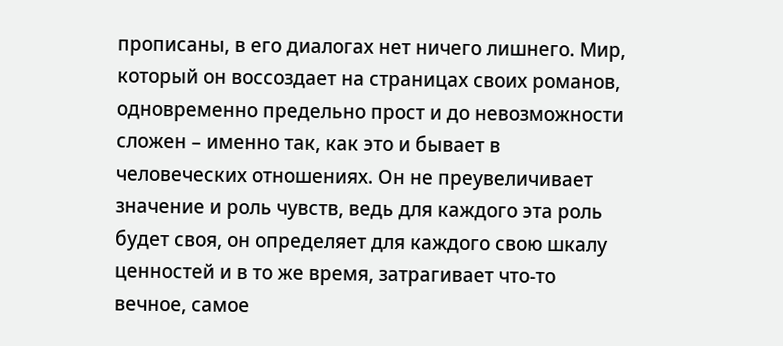прописаны, в его диалогах нет ничего лишнего. Мир, который он воссоздает на страницах своих романов, одновременно предельно прост и до невозможности сложен – именно так, как это и бывает в человеческих отношениях. Он не преувеличивает значение и роль чувств, ведь для каждого эта роль будет своя, он определяет для каждого свою шкалу ценностей и в то же время, затрагивает что-то вечное, самое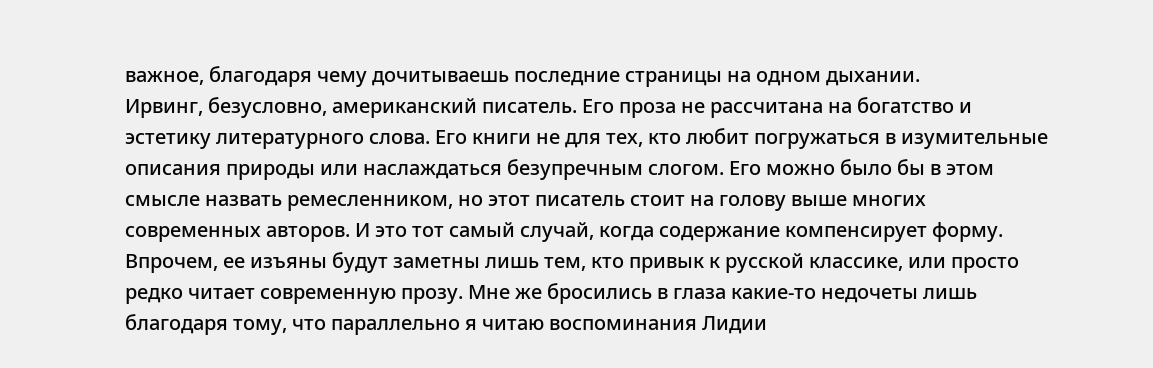важное, благодаря чему дочитываешь последние страницы на одном дыхании.
Ирвинг, безусловно, американский писатель. Его проза не рассчитана на богатство и эстетику литературного слова. Его книги не для тех, кто любит погружаться в изумительные описания природы или наслаждаться безупречным слогом. Его можно было бы в этом смысле назвать ремесленником, но этот писатель стоит на голову выше многих современных авторов. И это тот самый случай, когда содержание компенсирует форму. Впрочем, ее изъяны будут заметны лишь тем, кто привык к русской классике, или просто редко читает современную прозу. Мне же бросились в глаза какие-то недочеты лишь благодаря тому, что параллельно я читаю воспоминания Лидии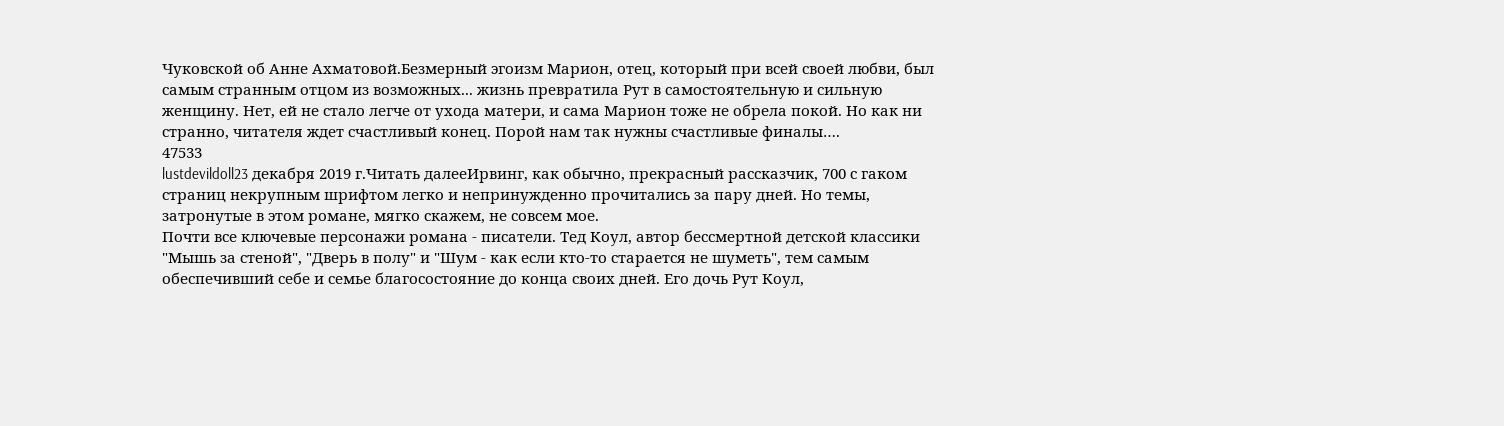Чуковской об Анне Ахматовой.Безмерный эгоизм Марион, отец, который при всей своей любви, был самым странным отцом из возможных... жизнь превратила Рут в самостоятельную и сильную женщину. Нет, ей не стало легче от ухода матери, и сама Марион тоже не обрела покой. Но как ни странно, читателя ждет счастливый конец. Порой нам так нужны счастливые финалы….
47533
lustdevildoll23 декабря 2019 г.Читать далееИрвинг, как обычно, прекрасный рассказчик, 700 с гаком страниц некрупным шрифтом легко и непринужденно прочитались за пару дней. Но темы, затронутые в этом романе, мягко скажем, не совсем мое.
Почти все ключевые персонажи романа - писатели. Тед Коул, автор бессмертной детской классики "Мышь за стеной", "Дверь в полу" и "Шум - как если кто-то старается не шуметь", тем самым обеспечивший себе и семье благосостояние до конца своих дней. Его дочь Рут Коул,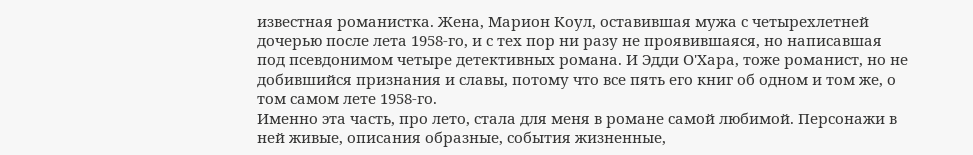известная романистка. Жена, Марион Коул, оставившая мужа с четырехлетней дочерью после лета 1958-го, и с тех пор ни разу не проявившаяся, но написавшая под псевдонимом четыре детективных романа. И Эдди О'Хара, тоже романист, но не добившийся признания и славы, потому что все пять его книг об одном и том же, о том самом лете 1958-го.
Именно эта часть, про лето, стала для меня в романе самой любимой. Персонажи в ней живые, описания образные, события жизненные,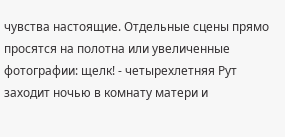чувства настоящие. Отдельные сцены прямо просятся на полотна или увеличенные фотографии: щелк! - четырехлетняя Рут заходит ночью в комнату матери и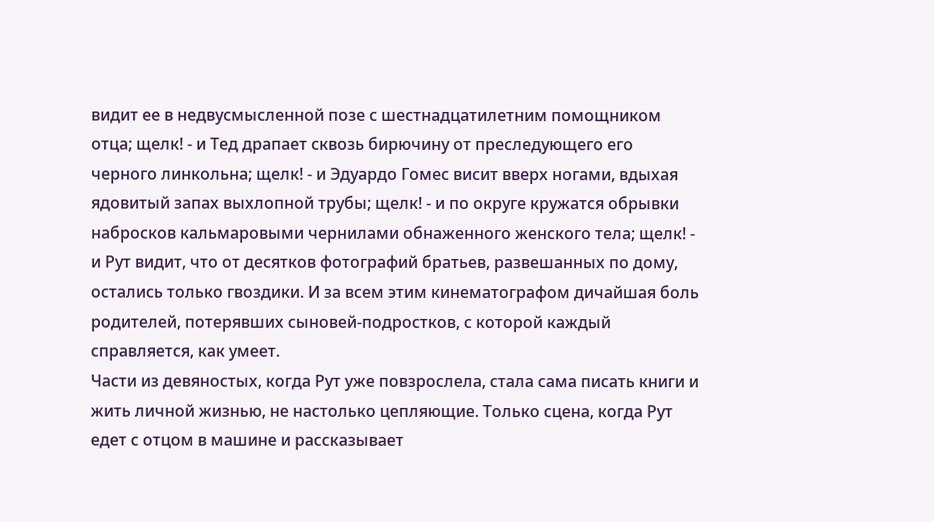видит ее в недвусмысленной позе с шестнадцатилетним помощником отца; щелк! - и Тед драпает сквозь бирючину от преследующего его черного линкольна; щелк! - и Эдуардо Гомес висит вверх ногами, вдыхая ядовитый запах выхлопной трубы; щелк! - и по округе кружатся обрывки набросков кальмаровыми чернилами обнаженного женского тела; щелк! - и Рут видит, что от десятков фотографий братьев, развешанных по дому, остались только гвоздики. И за всем этим кинематографом дичайшая боль родителей, потерявших сыновей-подростков, с которой каждый справляется, как умеет.
Части из девяностых, когда Рут уже повзрослела, стала сама писать книги и жить личной жизнью, не настолько цепляющие. Только сцена, когда Рут едет с отцом в машине и рассказывает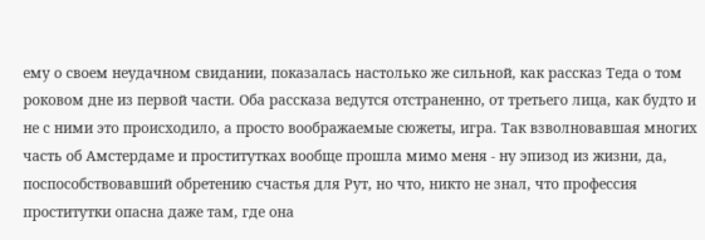ему о своем неудачном свидании, показалась настолько же сильной, как рассказ Теда о том роковом дне из первой части. Оба рассказа ведутся отстраненно, от третьего лица, как будто и не с ними это происходило, а просто воображаемые сюжеты, игра. Так взволновавшая многих часть об Амстердаме и проститутках вообще прошла мимо меня - ну эпизод из жизни, да, поспособствовавший обретению счастья для Рут, но что, никто не знал, что профессия проститутки опасна даже там, где она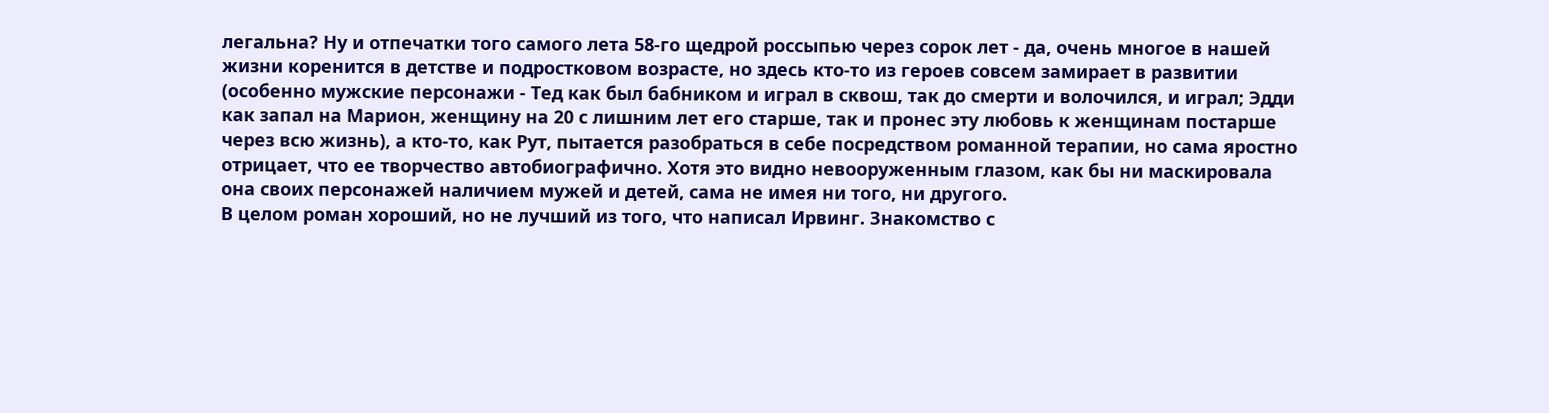легальна? Ну и отпечатки того самого лета 58-го щедрой россыпью через сорок лет - да, очень многое в нашей жизни коренится в детстве и подростковом возрасте, но здесь кто-то из героев совсем замирает в развитии (особенно мужские персонажи - Тед как был бабником и играл в сквош, так до смерти и волочился, и играл; Эдди как запал на Марион, женщину на 20 с лишним лет его старше, так и пронес эту любовь к женщинам постарше через всю жизнь), а кто-то, как Рут, пытается разобраться в себе посредством романной терапии, но сама яростно отрицает, что ее творчество автобиографично. Хотя это видно невооруженным глазом, как бы ни маскировала она своих персонажей наличием мужей и детей, сама не имея ни того, ни другого.
В целом роман хороший, но не лучший из того, что написал Ирвинг. Знакомство с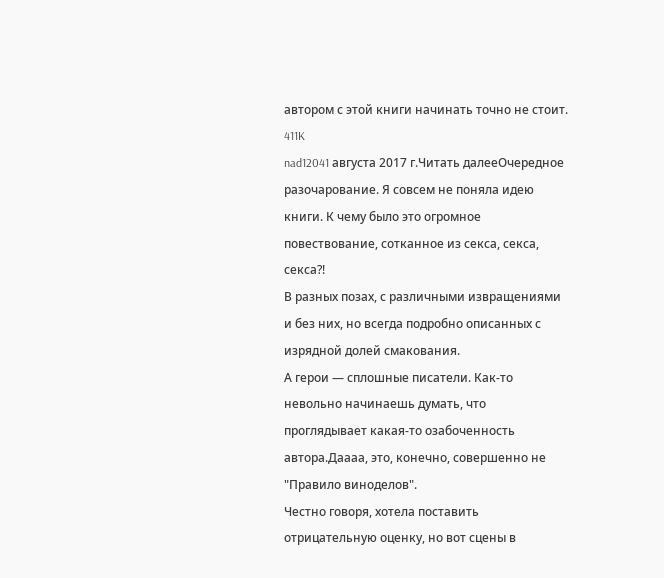автором с этой книги начинать точно не стоит.
411K
nad12041 августа 2017 г.Читать далееОчередное разочарование. Я совсем не поняла идею книги. К чему было это огромное повествование, сотканное из секса, секса, секса?!
В разных позах, с различными извращениями и без них, но всегда подробно описанных с изрядной долей смакования.
А герои — сплошные писатели. Как-то невольно начинаешь думать, что проглядывает какая-то озабоченность автора.Даааа, это, конечно, совершенно не "Правило виноделов".
Честно говоря, хотела поставить отрицательную оценку, но вот сцены в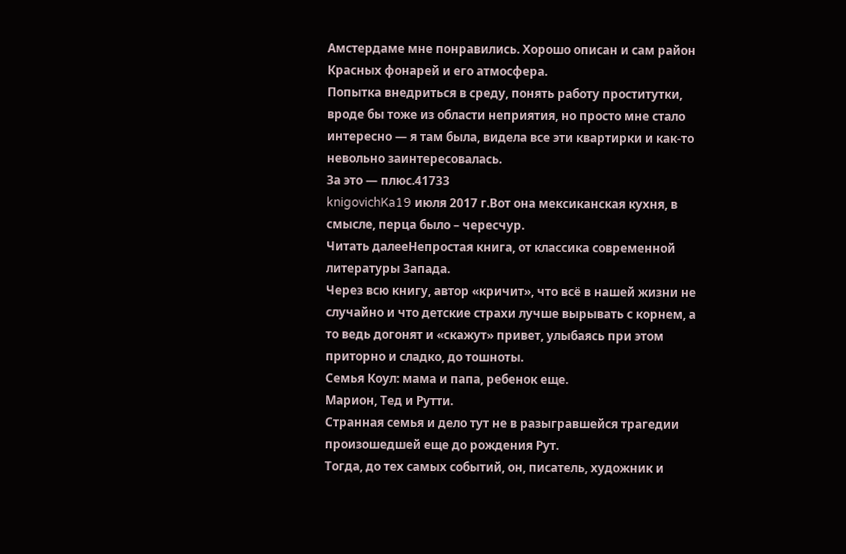Амстердаме мне понравились. Хорошо описан и сам район Красных фонарей и его атмосфера.
Попытка внедриться в среду, понять работу проститутки, вроде бы тоже из области неприятия, но просто мне стало интересно — я там была, видела все эти квартирки и как-то невольно заинтересовалась.
За это — плюс.41733
knigovichKa19 июля 2017 г.Вот она мексиканская кухня, в смысле, перца было – чересчур.
Читать далееНепростая книга, от классика современной литературы Запада.
Через всю книгу, автор «кричит», что всё в нашей жизни не случайно и что детские страхи лучше вырывать с корнем, а то ведь догонят и «скажут» привет, улыбаясь при этом приторно и сладко, до тошноты.
Семья Коул: мама и папа, ребенок еще.
Марион, Тед и Рутти.
Странная семья и дело тут не в разыгравшейся трагедии произошедшей еще до рождения Рут.
Тогда, до тех самых событий, он, писатель, художник и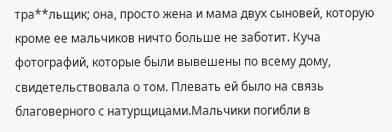тра**льщик; она, просто жена и мама двух сыновей, которую кроме ее мальчиков ничто больше не заботит. Куча фотографий, которые были вывешены по всему дому, свидетельствовала о том. Плевать ей было на связь благоверного с натурщицами.Мальчики погибли в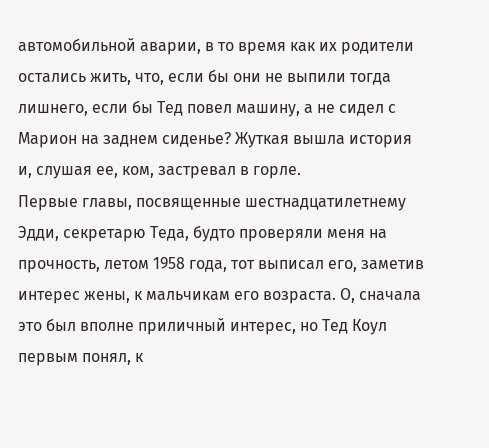автомобильной аварии, в то время как их родители остались жить, что, если бы они не выпили тогда лишнего, если бы Тед повел машину, а не сидел с Марион на заднем сиденье? Жуткая вышла история и, слушая ее, ком, застревал в горле.
Первые главы, посвященные шестнадцатилетнему Эдди, секретарю Теда, будто проверяли меня на прочность, летом 1958 года, тот выписал его, заметив интерес жены, к мальчикам его возраста. О, сначала это был вполне приличный интерес, но Тед Коул первым понял, к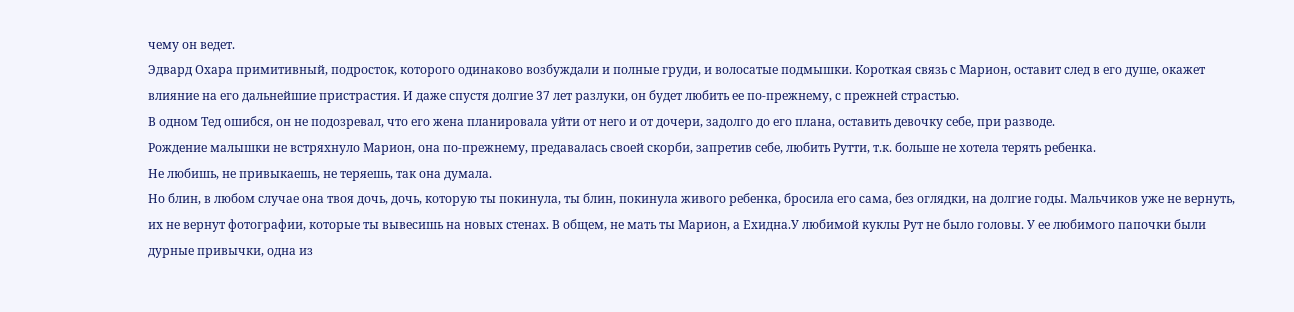чему он ведет.
Эдвард Охара примитивный, подросток, которого одинаково возбуждали и полные груди, и волосатые подмышки. Короткая связь с Марион, оставит след в его душе, окажет влияние на его дальнейшие пристрастия. И даже спустя долгие 37 лет разлуки, он будет любить ее по-прежнему, с прежней страстью.
В одном Тед ошибся, он не подозревал, что его жена планировала уйти от него и от дочери, задолго до его плана, оставить девочку себе, при разводе.
Рождение малышки не встряхнуло Марион, она по-прежнему, предавалась своей скорби, запретив себе, любить Рутти, т.к. больше не хотела терять ребенка.
Не любишь, не привыкаешь, не теряешь, так она думала.
Но блин, в любом случае она твоя дочь, дочь, которую ты покинула, ты блин, покинула живого ребенка, бросила его сама, без оглядки, на долгие годы. Мальчиков уже не вернуть, их не вернут фотографии, которые ты вывесишь на новых стенах. В общем, не мать ты Марион, а Ехидна.У любимой куклы Рут не было головы. У ее любимого папочки были дурные привычки, одна из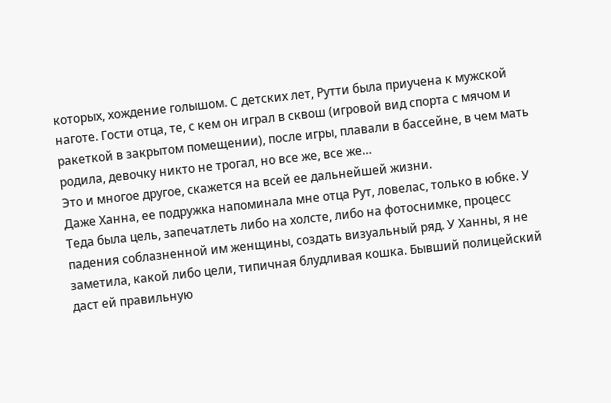которых, хождение голышом. С детских лет, Рутти была приучена к мужской наготе. Гости отца, те, с кем он играл в сквош (игровой вид спорта с мячом и ракеткой в закрытом помещении), после игры, плавали в бассейне, в чем мать родила, девочку никто не трогал, но все же, все же…
Это и многое другое, скажется на всей ее дальнейшей жизни.
Даже Ханна, ее подружка напоминала мне отца Рут, ловелас, только в юбке. У Теда была цель, запечатлеть либо на холсте, либо на фотоснимке, процесс падения соблазненной им женщины, создать визуальный ряд. У Ханны, я не заметила, какой либо цели, типичная блудливая кошка. Бывший полицейский даст ей правильную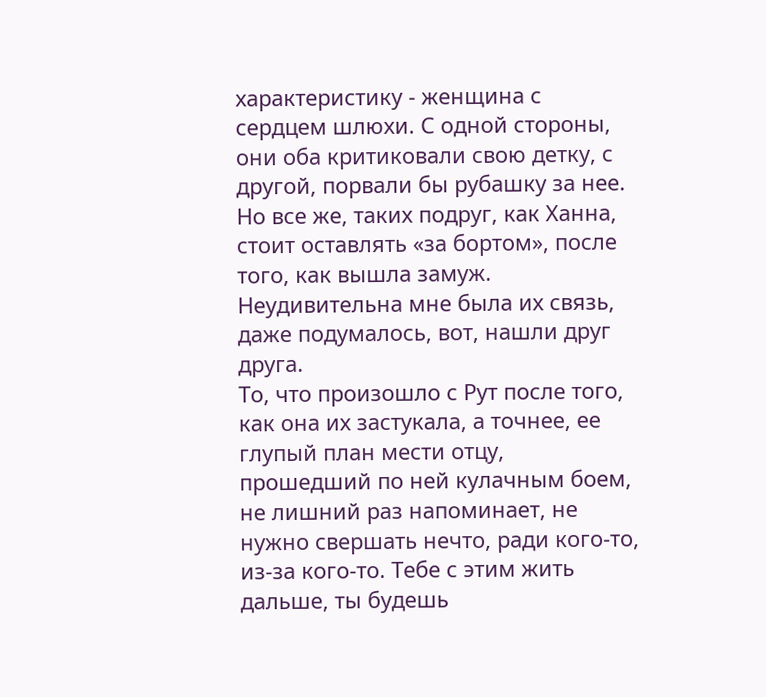характеристику - женщина с сердцем шлюхи. С одной стороны, они оба критиковали свою детку, с другой, порвали бы рубашку за нее. Но все же, таких подруг, как Ханна, стоит оставлять «за бортом», после того, как вышла замуж.
Неудивительна мне была их связь, даже подумалось, вот, нашли друг друга.
То, что произошло с Рут после того, как она их застукала, а точнее, ее глупый план мести отцу, прошедший по ней кулачным боем, не лишний раз напоминает, не нужно свершать нечто, ради кого-то, из-за кого-то. Тебе с этим жить дальше, ты будешь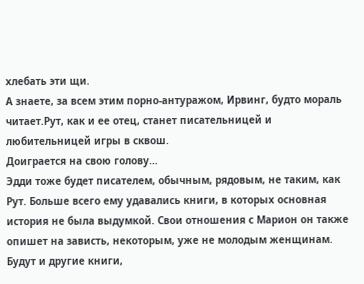хлебать эти щи.
А знаете, за всем этим порно-антуражом, Ирвинг, будто мораль читает.Рут, как и ее отец, станет писательницей и любительницей игры в сквош.
Доиграется на свою голову…
Эдди тоже будет писателем, обычным, рядовым, не таким, как Рут. Больше всего ему удавались книги, в которых основная история не была выдумкой. Свои отношения с Марион он также опишет на зависть, некоторым, уже не молодым женщинам. Будут и другие книги,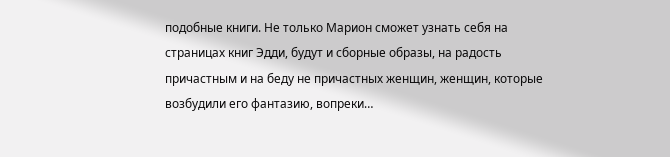подобные книги. Не только Марион сможет узнать себя на страницах книг Эдди, будут и сборные образы, на радость причастным и на беду не причастных женщин, женщин, которые возбудили его фантазию, вопреки…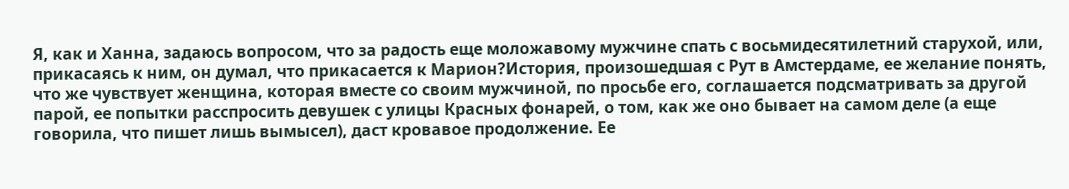Я, как и Ханна, задаюсь вопросом, что за радость еще моложавому мужчине спать с восьмидесятилетний старухой, или, прикасаясь к ним, он думал, что прикасается к Марион?История, произошедшая с Рут в Амстердаме, ее желание понять, что же чувствует женщина, которая вместе со своим мужчиной, по просьбе его, соглашается подсматривать за другой парой, ее попытки расспросить девушек с улицы Красных фонарей, о том, как же оно бывает на самом деле (а еще говорила, что пишет лишь вымысел), даст кровавое продолжение. Ее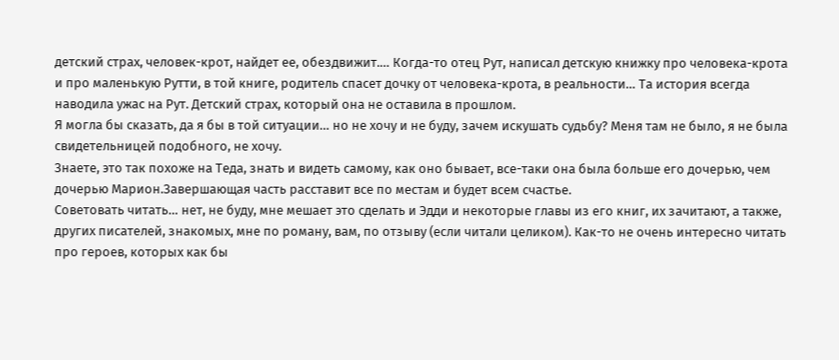детский страх, человек-крот, найдет ее, обездвижит.… Когда-то отец Рут, написал детскую книжку про человека-крота и про маленькую Рутти, в той книге, родитель спасет дочку от человека-крота, в реальности… Та история всегда наводила ужас на Рут. Детский страх, который она не оставила в прошлом.
Я могла бы сказать, да я бы в той ситуации… но не хочу и не буду, зачем искушать судьбу? Меня там не было, я не была свидетельницей подобного, не хочу.
Знаете, это так похоже на Теда, знать и видеть самому, как оно бывает, все-таки она была больше его дочерью, чем дочерью Марион.Завершающая часть расставит все по местам и будет всем счастье.
Советовать читать… нет, не буду, мне мешает это сделать и Эдди и некоторые главы из его книг, их зачитают, а также, других писателей, знакомых, мне по роману, вам, по отзыву (если читали целиком). Как-то не очень интересно читать про героев, которых как бы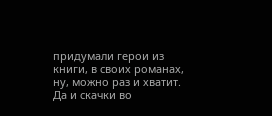придумали герои из книги, в своих романах, ну, можно раз и хватит. Да и скачки во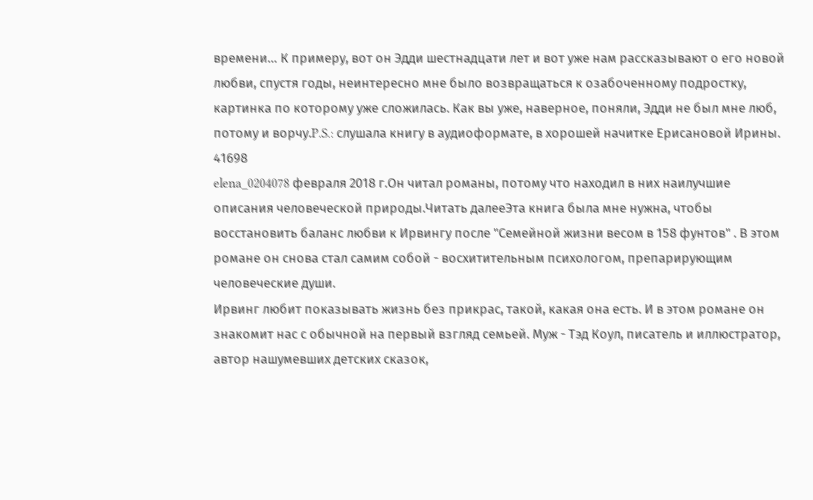времени… К примеру, вот он Эдди шестнадцати лет и вот уже нам рассказывают о его новой любви, спустя годы, неинтересно мне было возвращаться к озабоченному подростку, картинка по которому уже сложилась. Как вы уже, наверное, поняли, Эдди не был мне люб, потому и ворчу.P.S.: слушала книгу в аудиоформате, в хорошей начитке Ерисановой Ирины.
41698
elena_0204078 февраля 2018 г.Он читал романы, потому что находил в них наилучшие описания человеческой природы.Читать далееЭта книга была мне нужна, чтобы восстановить баланс любви к Ирвингу после "Семейной жизни весом в 158 фунтов" . В этом романе он снова стал самим собой - восхитительным психологом, препарирующим человеческие души.
Ирвинг любит показывать жизнь без прикрас, такой, какая она есть. И в этом романе он знакомит нас с обычной на первый взгляд семьей. Муж - Тэд Коул, писатель и иллюстратор, автор нашумевших детских сказок,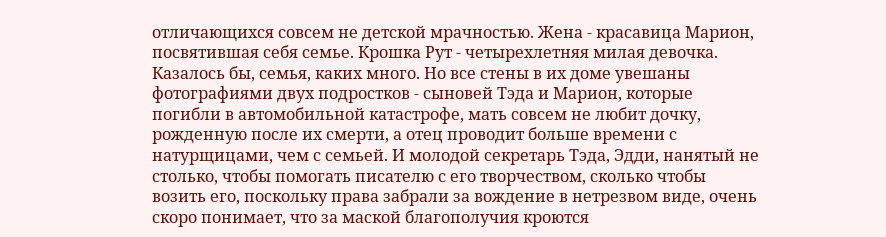отличающихся совсем не детской мрачностью. Жена - красавица Марион, посвятившая себя семье. Крошка Рут - четырехлетняя милая девочка. Казалось бы, семья, каких много. Но все стены в их доме увешаны фотографиями двух подростков - сыновей Тэда и Марион, которые погибли в автомобильной катастрофе, мать совсем не любит дочку, рожденную после их смерти, а отец проводит больше времени с натурщицами, чем с семьей. И молодой секретарь Тэда, Эдди, нанятый не столько, чтобы помогать писателю с его творчеством, сколько чтобы возить его, поскольку права забрали за вождение в нетрезвом виде, очень скоро понимает, что за маской благополучия кроются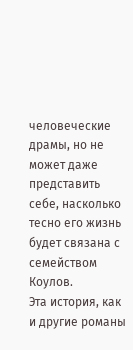человеческие драмы, но не может даже представить себе, насколько тесно его жизнь будет связана с семейством Коулов.
Эта история, как и другие романы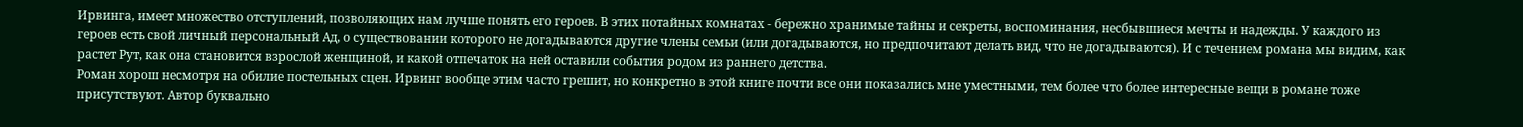Ирвинга, имеет множество отступлений, позволяющих нам лучше понять его героев. В этих потайных комнатах - бережно хранимые тайны и секреты, воспоминания, несбывшиеся мечты и надежды. У каждого из героев есть свой личный персональный Ад, о существовании которого не догадываются другие члены семьи (или догадываются, но предпочитают делать вид, что не догадываются). И с течением романа мы видим, как растет Рут, как она становится взрослой женщиной, и какой отпечаток на ней оставили события родом из раннего детства.
Роман хорош несмотря на обилие постельных сцен. Ирвинг вообще этим часто грешит, но конкретно в этой книге почти все они показались мне уместными, тем более что более интересные вещи в романе тоже присутствуют. Автор буквально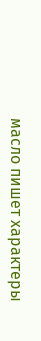масло пишет характеры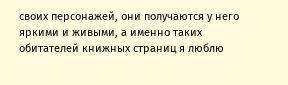своих персонажей, они получаются у него яркими и живыми, а именно таких обитателей книжных страниц я люблю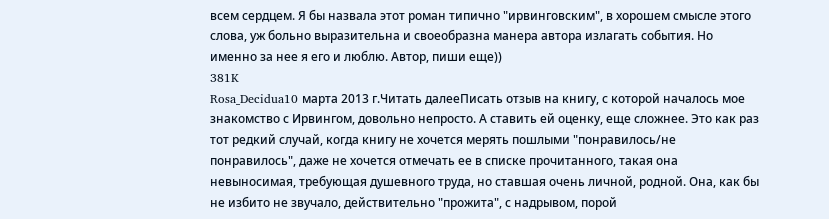всем сердцем. Я бы назвала этот роман типично "ирвинговским", в хорошем смысле этого слова, уж больно выразительна и своеобразна манера автора излагать события. Но именно за нее я его и люблю. Автор, пиши еще))
381K
Rosa_Decidua10 марта 2013 г.Читать далееПисать отзыв на книгу, с которой началось мое знакомство с Ирвингом, довольно непросто. А ставить ей оценку, еще сложнее. Это как раз тот редкий случай, когда книгу не хочется мерять пошлыми "понравилось/не понравилось", даже не хочется отмечать ее в списке прочитанного, такая она невыносимая, требующая душевного труда, но ставшая очень личной, родной. Она, как бы не избито не звучало, действительно "прожита", с надрывом, порой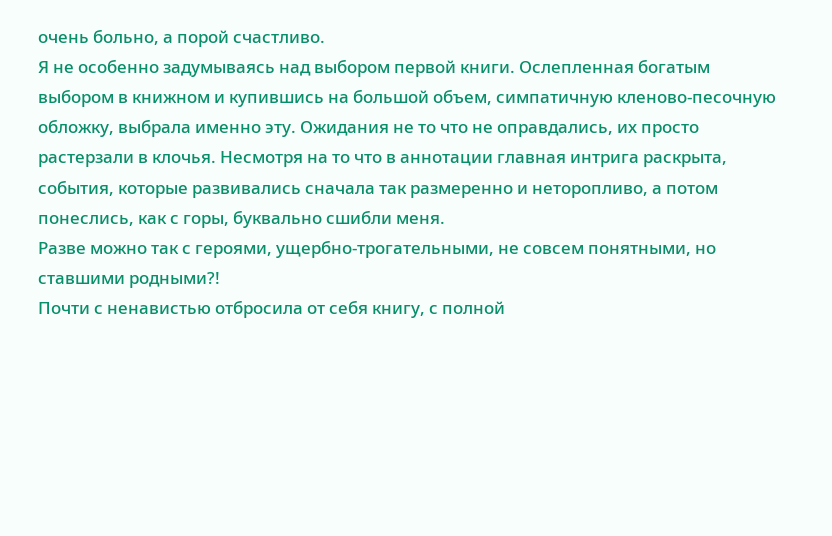очень больно, а порой счастливо.
Я не особенно задумываясь над выбором первой книги. Ослепленная богатым выбором в книжном и купившись на большой объем, симпатичную кленово-песочную обложку, выбрала именно эту. Ожидания не то что не оправдались, их просто растерзали в клочья. Несмотря на то что в аннотации главная интрига раскрыта, события, которые развивались сначала так размеренно и неторопливо, а потом понеслись, как с горы, буквально сшибли меня.
Разве можно так с героями, ущербно-трогательными, не совсем понятными, но ставшими родными?!
Почти с ненавистью отбросила от себя книгу, с полной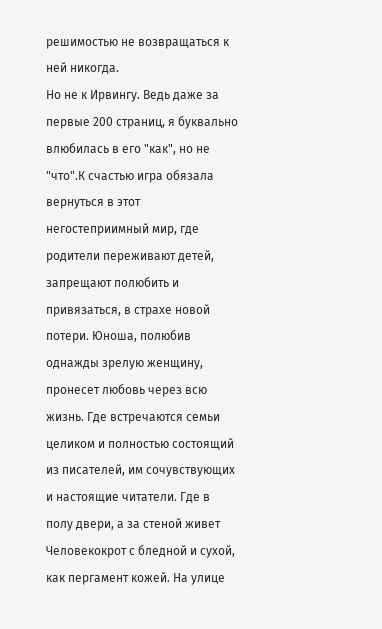решимостью не возвращаться к ней никогда.
Но не к Ирвингу. Ведь даже за первые 200 страниц, я буквально влюбилась в его "как", но не "что".К счастью игра обязала вернуться в этот негостеприимный мир, где родители переживают детей, запрещают полюбить и привязаться, в страхе новой потери. Юноша, полюбив однажды зрелую женщину, пронесет любовь через всю жизнь. Где встречаются семьи целиком и полностью состоящий из писателей, им сочувствующих и настоящие читатели. Где в полу двери, а за стеной живет Человекокрот с бледной и сухой, как пергамент кожей. На улице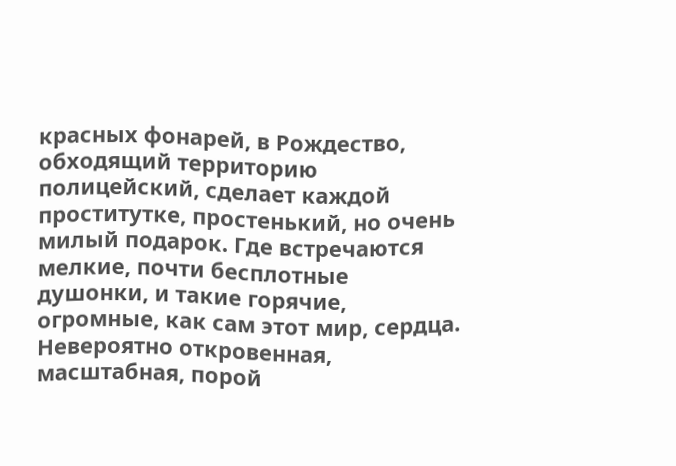красных фонарей, в Рождество, обходящий территорию полицейский, сделает каждой проститутке, простенький, но очень милый подарок. Где встречаются мелкие, почти бесплотные душонки, и такие горячие, огромные, как сам этот мир, сердца.
Невероятно откровенная, масштабная, порой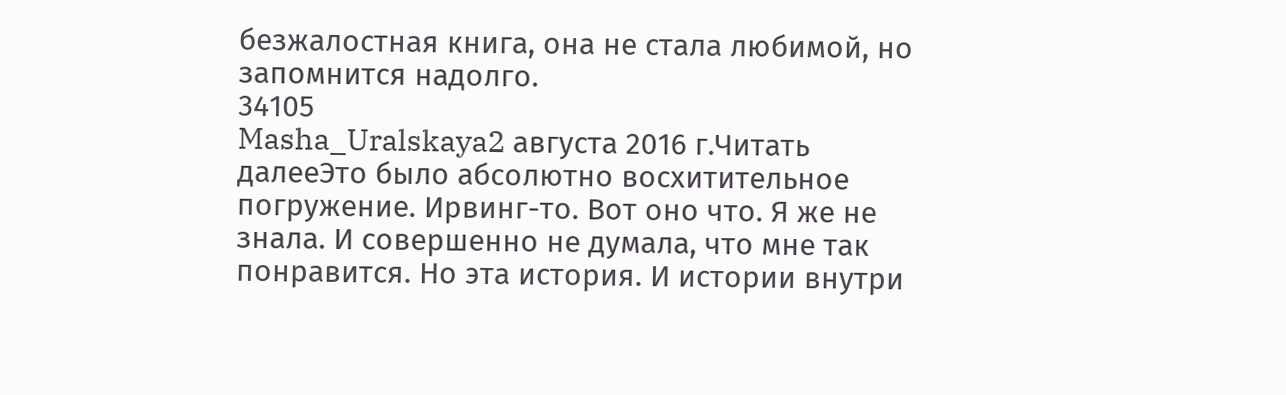безжалостная книга, она не стала любимой, но запомнится надолго.
34105
Masha_Uralskaya2 августа 2016 г.Читать далееЭто было абсолютно восхитительное погружение. Ирвинг-то. Вот оно что. Я же не знала. И совершенно не думала, что мне так понравится. Но эта история. И истории внутри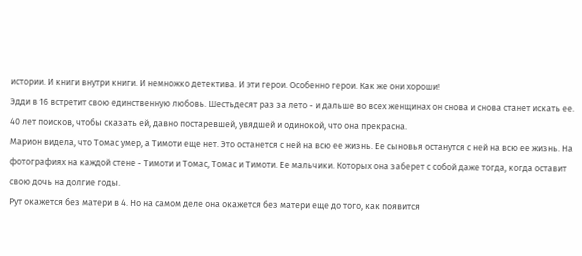истории. И книги внутри книги. И немножко детектива. И эти герои. Особенно герои. Как же они хороши!
Эдди в 16 встретит свою единственную любовь. Шестьдесят раз за лето - и дальше во всех женщинах он снова и снова станет искать ее. 40 лет поисков, чтобы сказать ей, давно постаревшей, увядшей и одинокой, что она прекрасна.
Марион видела, что Томас умер, а Тимоти еще нет. Это останется с ней на всю ее жизнь. Ее сыновья останутся с ней на всю ее жизнь. На фотографиях на каждой стене - Тимоти и Томас, Томас и Тимоти. Ее мальчики. Которых она заберет с собой даже тогда, когда оставит свою дочь на долгие годы.
Рут окажется без матери в 4. Но на самом деле она окажется без матери еще до того, как появится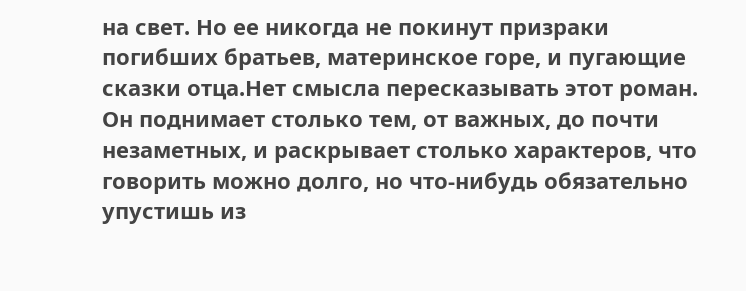на свет. Но ее никогда не покинут призраки погибших братьев, материнское горе, и пугающие сказки отца.Нет смысла пересказывать этот роман. Он поднимает столько тем, от важных, до почти незаметных, и раскрывает столько характеров, что говорить можно долго, но что-нибудь обязательно упустишь из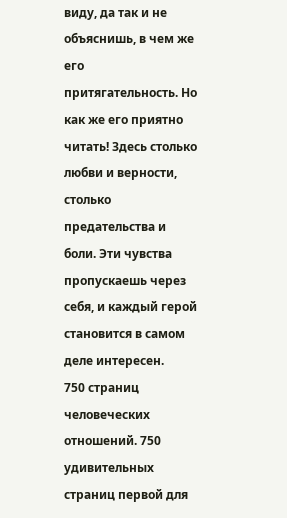виду, да так и не объяснишь, в чем же его притягательность. Но как же его приятно читать! Здесь столько любви и верности, столько предательства и боли. Эти чувства пропускаешь через себя, и каждый герой становится в самом деле интересен.
750 страниц человеческих отношений. 750 удивительных страниц первой для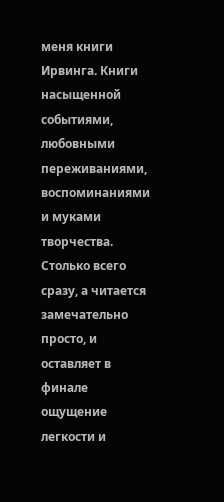меня книги Ирвинга. Книги насыщенной событиями, любовными переживаниями, воспоминаниями и муками творчества. Столько всего сразу, а читается замечательно просто, и оставляет в финале ощущение легкости и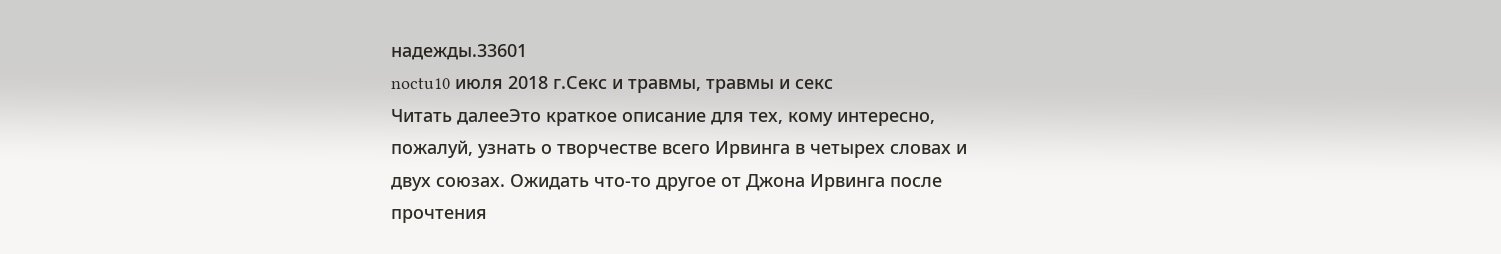надежды.33601
noctu10 июля 2018 г.Секс и травмы, травмы и секс
Читать далееЭто краткое описание для тех, кому интересно, пожалуй, узнать о творчестве всего Ирвинга в четырех словах и двух союзах. Ожидать что-то другое от Джона Ирвинга после прочтения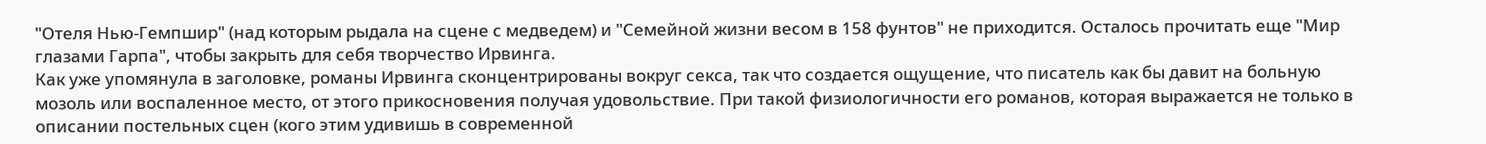"Отеля Нью-Гемпшир" (над которым рыдала на сцене с медведем) и "Семейной жизни весом в 158 фунтов" не приходится. Осталось прочитать еще "Мир глазами Гарпа", чтобы закрыть для себя творчество Ирвинга.
Как уже упомянула в заголовке, романы Ирвинга сконцентрированы вокруг секса, так что создается ощущение, что писатель как бы давит на больную мозоль или воспаленное место, от этого прикосновения получая удовольствие. При такой физиологичности его романов, которая выражается не только в описании постельных сцен (кого этим удивишь в современной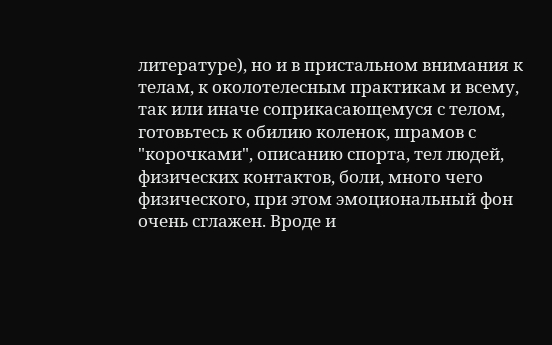литературе), но и в пристальном внимания к телам, к околотелесным практикам и всему, так или иначе соприкасающемуся с телом, готовьтесь к обилию коленок, шрамов с "корочками", описанию спорта, тел людей, физических контактов, боли, много чего физического, при этом эмоциональный фон очень сглажен. Вроде и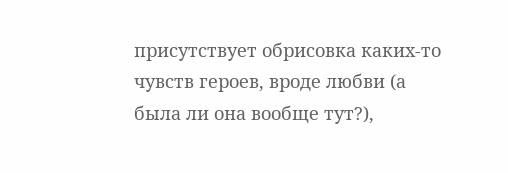присутствует обрисовка каких-то чувств героев, вроде любви (а была ли она вообще тут?),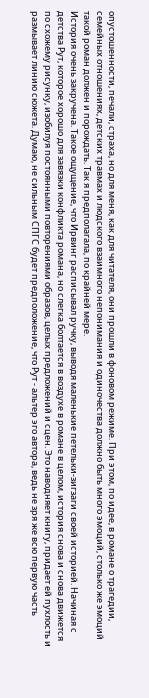опустошенности, печали, страха, но для меня, как для читателя, они прошли в фоновом режиме. При этом, по идее, в романе о трагедии, семейных отношениях, детских травмах и людского взаимного непонимания и одиночества должно быть много эмоций, столько же эмоций такой роман должен и порождать. Так я предполагала, по крайней мере.
История очень закручена. Такое ощущение, что Ирвинг расписывал ручку, выводя маленькие петельки-зигзаги своей историей. Начиная с детства Рут, которое хорошо для завязки конфликта романа, но слегка болтается в воздухе в романе в целом, история снова и снова движется по схожему рисунку, изобилуя постоянными повторениями образов, целых предложений и сцен. Это наводняет книгу, придает ей пухлость и размывает линию сюжета. Думаю, не сильным СПГС будет предположение, что Рут - альтер эго автора, ведь не зря же всю первую часть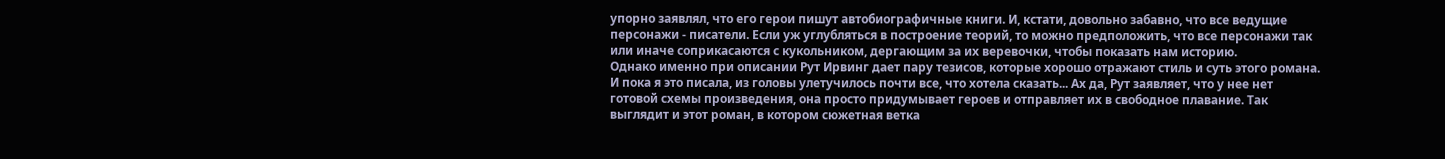упорно заявлял, что его герои пишут автобиографичные книги. И, кстати, довольно забавно, что все ведущие персонажи - писатели. Если уж углубляться в построение теорий, то можно предположить, что все персонажи так или иначе соприкасаются с кукольником, дергающим за их веревочки, чтобы показать нам историю.
Однако именно при описании Рут Ирвинг дает пару тезисов, которые хорошо отражают стиль и суть этого романа. И пока я это писала, из головы улетучилось почти все, что хотела сказать... Ах да, Рут заявляет, что у нее нет готовой схемы произведения, она просто придумывает героев и отправляет их в свободное плавание. Так выглядит и этот роман, в котором сюжетная ветка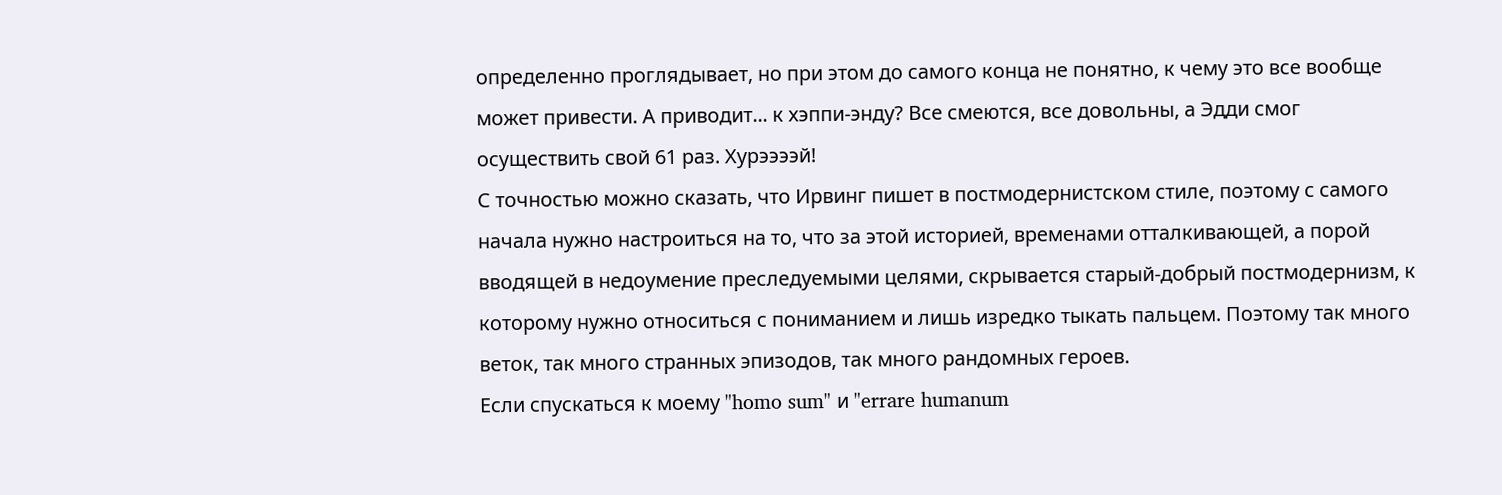определенно проглядывает, но при этом до самого конца не понятно, к чему это все вообще может привести. А приводит... к хэппи-энду? Все смеются, все довольны, а Эдди смог осуществить свой 61 раз. Хурээээй!
С точностью можно сказать, что Ирвинг пишет в постмодернистском стиле, поэтому с самого начала нужно настроиться на то, что за этой историей, временами отталкивающей, а порой вводящей в недоумение преследуемыми целями, скрывается старый-добрый постмодернизм, к которому нужно относиться с пониманием и лишь изредко тыкать пальцем. Поэтому так много веток, так много странных эпизодов, так много рандомных героев.
Если спускаться к моему "homo sum" и "errare humanum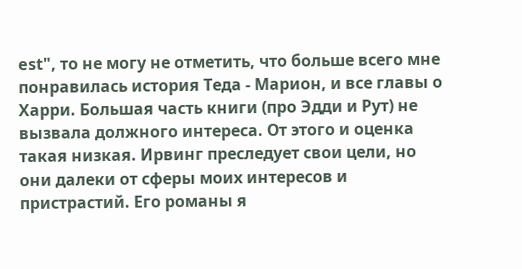est", то не могу не отметить, что больше всего мне понравилась история Теда - Марион, и все главы о Харри. Большая часть книги (про Эдди и Рут) не вызвала должного интереса. От этого и оценка такая низкая. Ирвинг преследует свои цели, но они далеки от сферы моих интересов и пристрастий. Его романы я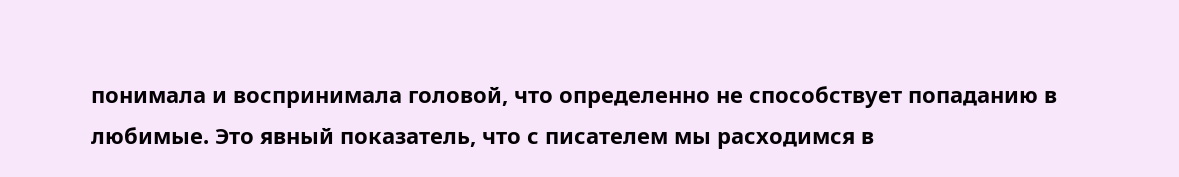понимала и воспринимала головой, что определенно не способствует попаданию в любимые. Это явный показатель, что с писателем мы расходимся в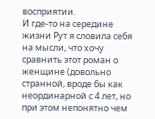восприятии.
И где-то на середине жизни Рут я словила себя на мысли, что хочу сравнить этот роман о женщине (довольно странной, вроде бы как неординарной с 4 лет, но при этом непонятно чем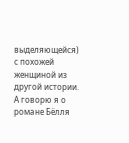выделяющейся) с похожей женщиной из другой истории. А говорю я о романе Бёлля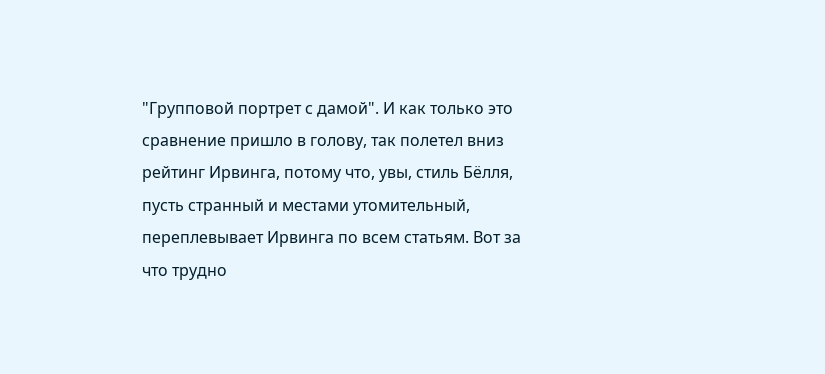"Групповой портрет с дамой". И как только это сравнение пришло в голову, так полетел вниз рейтинг Ирвинга, потому что, увы, стиль Бёлля, пусть странный и местами утомительный, переплевывает Ирвинга по всем статьям. Вот за что трудно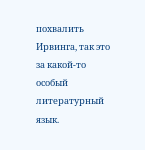похвалить Ирвинга, так это за какой-то особый литературный язык.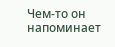Чем-то он напоминает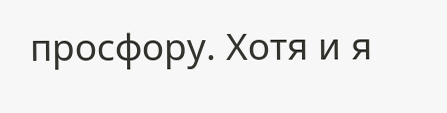просфору. Хотя и я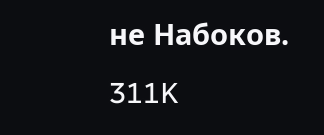не Набоков.
311K